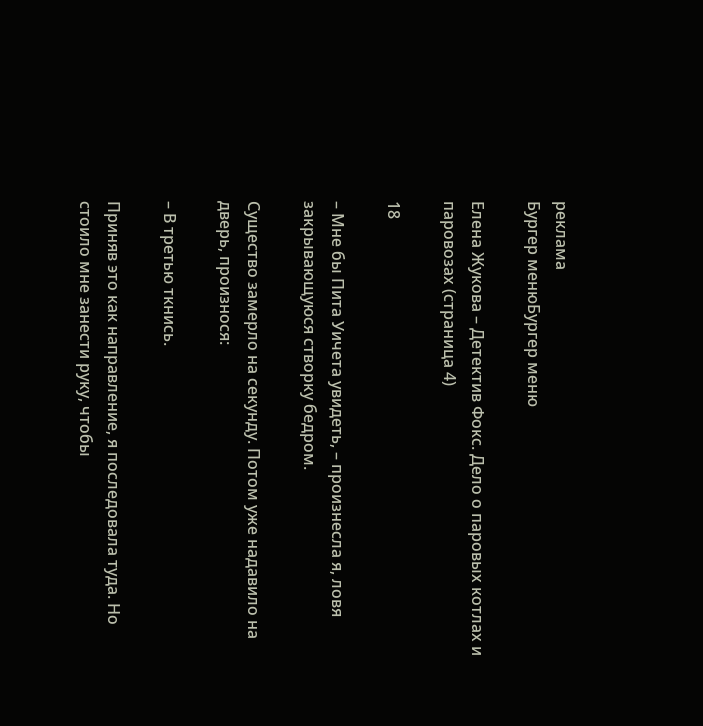реклама
Бургер менюБургер меню

Елена Жукова – Детектив Фокс. Дело о паровых котлах и паровозах (страница 4)

18

– Мне бы Пита Уичета увидеть, – произнесла я, ловя закрывающуюся створку бедром.

Существо замерло на секунду. Потом уже надавило на дверь, произнося:

– В третью ткнись.

Приняв это как направление, я последовала туда. Но стоило мне занести руку, чтобы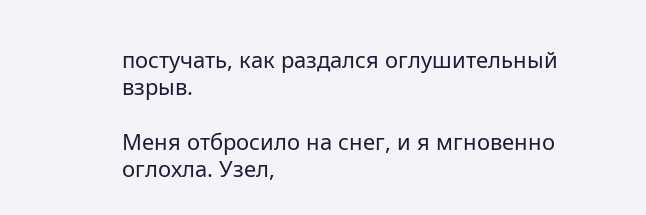постучать, как раздался оглушительный взрыв.

Меня отбросило на снег, и я мгновенно оглохла. Узел,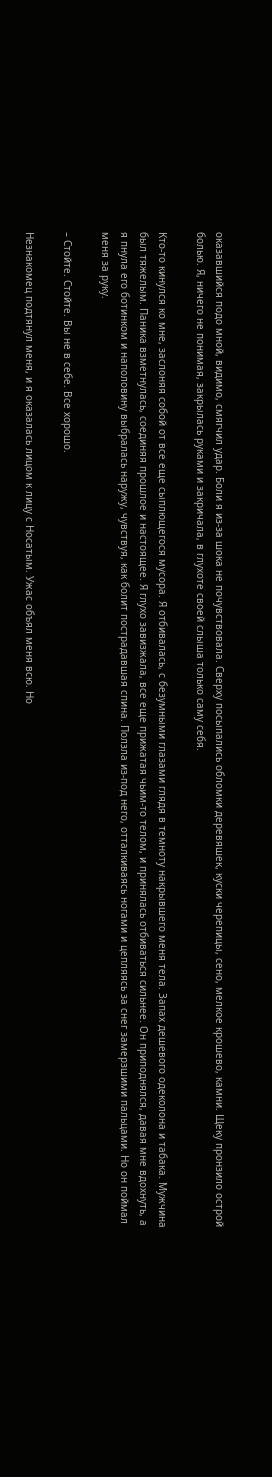оказавшийся подо мной, видимо, смягчил удар. Боли я из-за шока не почувствовала. Сверху посыпались обломки деревяшек, куски черепицы, сено, мелкое крошево, камни. Щеку пронзило острой болью. Я, ничего не понимая, закрылась руками и закричала, в глухоте своей слыша только саму себя.

Кто-то кинулся ко мне, заслоняя собой от все еще сыплющегося мусора. Я отбивалась, с безумными глазами глядя в темноту накрывшего меня тела. Запах дешевого одеколона и табака. Мужчина был тяжелым. Паника взметнулась, соединяя прошлое и настоящее. Я глухо завизжала, все еще прижатая чьим-то телом, и принялась отбиваться сильнее. Он приподнялся, давая мне вдохнуть, а я пнула его ботинком и наполовину выбралась наружу, чувствуя, как болит пострадавшая спина. Ползла из-под него, отталкиваясь ногами и цепляясь за снег замерзшими пальцами. Но он поймал меня за руку.

– Стойте. Стойте. Вы не в себе. Все хорошо.

Незнакомец подтянул меня, и я оказалась лицом к лицу с Носатым. Ужас объял меня всю. Но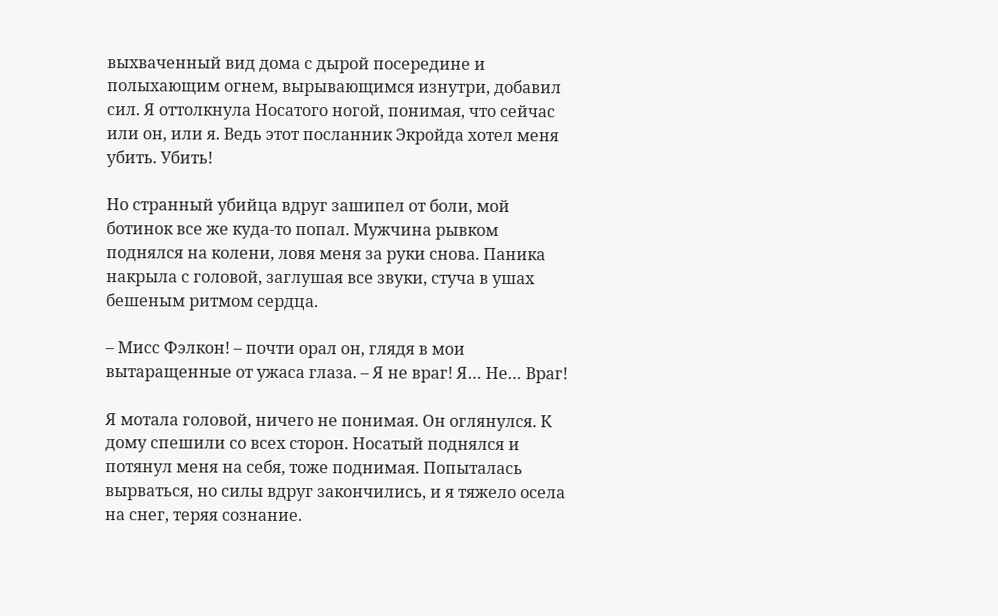выхваченный вид дома с дырой посередине и полыхающим огнем, вырывающимся изнутри, добавил сил. Я оттолкнула Носатого ногой, понимая, что сейчас или он, или я. Ведь этот посланник Экройда хотел меня убить. Убить!

Но странный убийца вдруг зашипел от боли, мой ботинок все же куда-то попал. Мужчина рывком поднялся на колени, ловя меня за руки снова. Паника накрыла с головой, заглушая все звуки, стуча в ушах бешеным ритмом сердца.

– Мисс Фэлкон! – почти орал он, глядя в мои вытаращенные от ужаса глаза. – Я не враг! Я… Не… Враг!

Я мотала головой, ничего не понимая. Он оглянулся. К дому спешили со всех сторон. Носатый поднялся и потянул меня на себя, тоже поднимая. Попыталась вырваться, но силы вдруг закончились, и я тяжело осела на снег, теряя сознание.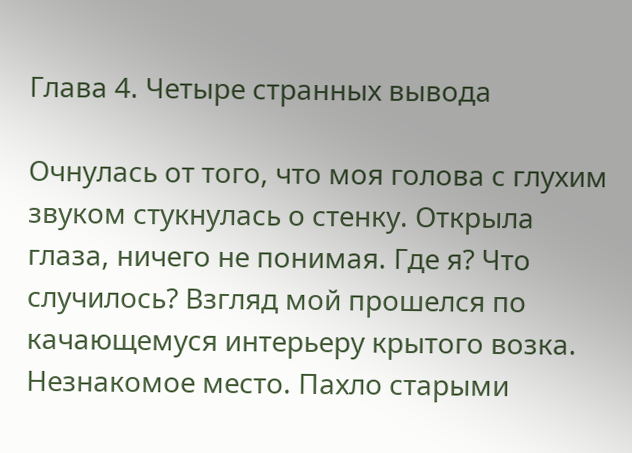Глава 4. Четыре странных вывода

Очнулась от того, что моя голова с глухим звуком стукнулась о стенку. Открыла глаза, ничего не понимая. Где я? Что случилось? Взгляд мой прошелся по качающемуся интерьеру крытого возка. Незнакомое место. Пахло старыми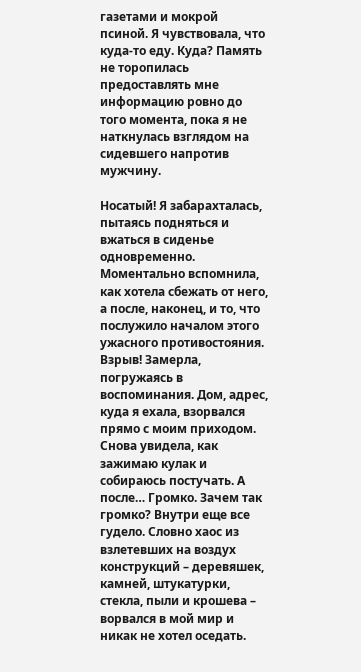газетами и мокрой псиной. Я чувствовала, что куда-то еду. Куда? Память не торопилась предоставлять мне информацию ровно до того момента, пока я не наткнулась взглядом на сидевшего напротив мужчину.

Носатый! Я забарахталась, пытаясь подняться и вжаться в сиденье одновременно. Моментально вспомнила, как хотела сбежать от него, а после, наконец, и то, что послужило началом этого ужасного противостояния. Взрыв! Замерла, погружаясь в воспоминания. Дом, адрес, куда я ехала, взорвался прямо с моим приходом. Снова увидела, как зажимаю кулак и собираюсь постучать. А после… Громко. Зачем так громко? Внутри еще все гудело. Словно хаос из взлетевших на воздух конструкций – деревяшек, камней, штукатурки, стекла, пыли и крошева – ворвался в мой мир и никак не хотел оседать.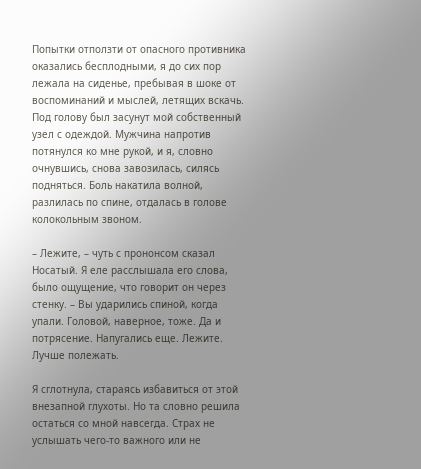Попытки отползти от опасного противника оказались бесплодными, я до сих пор лежала на сиденье, пребывая в шоке от воспоминаний и мыслей, летящих вскачь. Под голову был засунут мой собственный узел с одеждой. Мужчина напротив потянулся ко мне рукой, и я, словно очнувшись, снова завозилась, силясь подняться. Боль накатила волной, разлилась по спине, отдалась в голове колокольным звоном.

– Лежите, – чуть с прононсом сказал Носатый. Я еле расслышала его слова, было ощущение, что говорит он через стенку. – Вы ударились спиной, когда упали. Головой, наверное, тоже. Да и потрясение. Напугались еще. Лежите. Лучше полежать.

Я сглотнула, стараясь избавиться от этой внезапной глухоты. Но та словно решила остаться со мной навсегда. Страх не услышать чего-то важного или не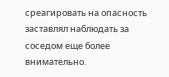среагировать на опасность заставлял наблюдать за соседом еще более внимательно.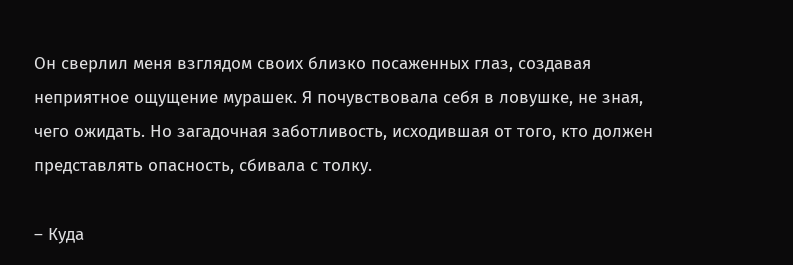Он сверлил меня взглядом своих близко посаженных глаз, создавая неприятное ощущение мурашек. Я почувствовала себя в ловушке, не зная, чего ожидать. Но загадочная заботливость, исходившая от того, кто должен представлять опасность, сбивала с толку.

– Куда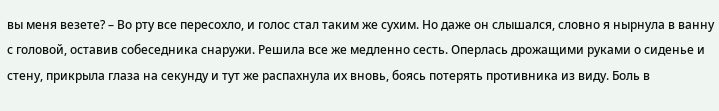вы меня везете? – Во рту все пересохло, и голос стал таким же сухим. Но даже он слышался, словно я нырнула в ванну с головой, оставив собеседника снаружи. Решила все же медленно сесть. Оперлась дрожащими руками о сиденье и стену, прикрыла глаза на секунду и тут же распахнула их вновь, боясь потерять противника из виду. Боль в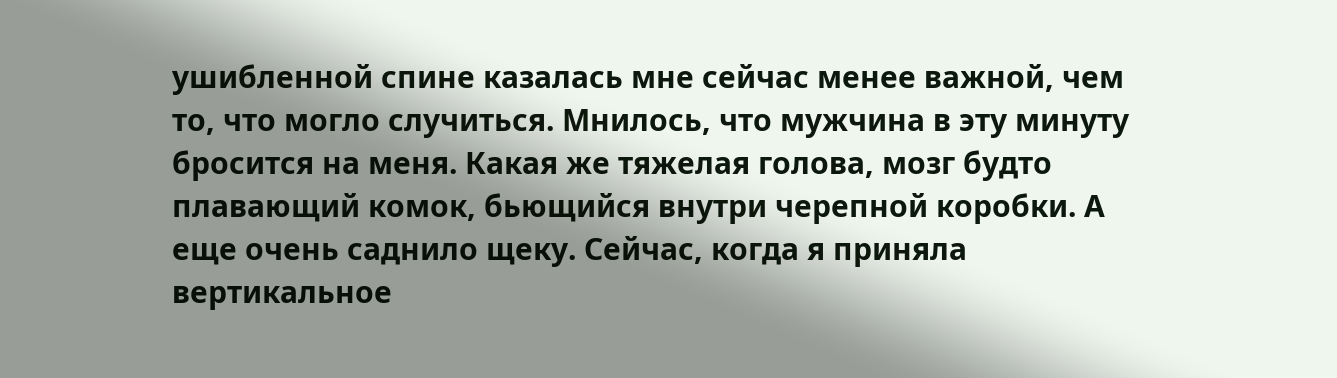ушибленной спине казалась мне сейчас менее важной, чем то, что могло случиться. Мнилось, что мужчина в эту минуту бросится на меня. Какая же тяжелая голова, мозг будто плавающий комок, бьющийся внутри черепной коробки. А еще очень саднило щеку. Сейчас, когда я приняла вертикальное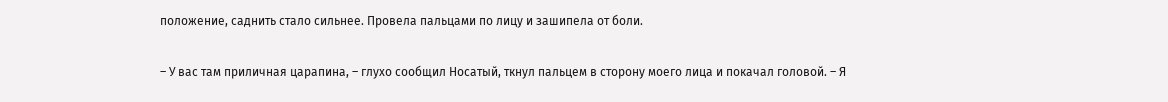положение, саднить стало сильнее. Провела пальцами по лицу и зашипела от боли.

– У вас там приличная царапина, – глухо сообщил Носатый, ткнул пальцем в сторону моего лица и покачал головой. – Я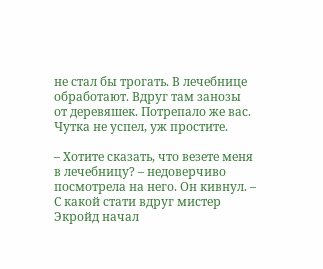не стал бы трогать. В лечебнице обработают. Вдруг там занозы от деревяшек. Потрепало же вас. Чутка не успел, уж простите.

– Хотите сказать, что везете меня в лечебницу? – недоверчиво посмотрела на него. Он кивнул. – С какой стати вдруг мистер Экройд начал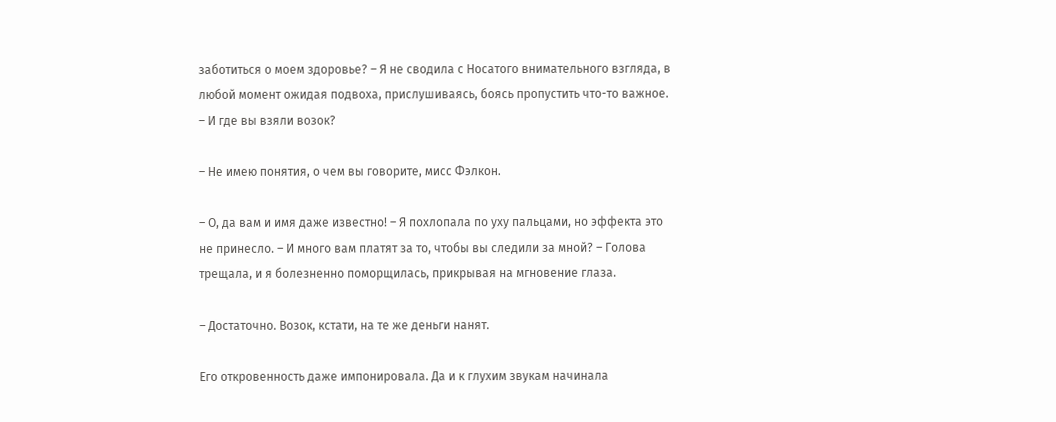заботиться о моем здоровье? – Я не сводила с Носатого внимательного взгляда, в любой момент ожидая подвоха, прислушиваясь, боясь пропустить что-то важное. – И где вы взяли возок?

– Не имею понятия, о чем вы говорите, мисс Фэлкон.

– О, да вам и имя даже известно! – Я похлопала по уху пальцами, но эффекта это не принесло. – И много вам платят за то, чтобы вы следили за мной? – Голова трещала, и я болезненно поморщилась, прикрывая на мгновение глаза.

– Достаточно. Возок, кстати, на те же деньги нанят.

Его откровенность даже импонировала. Да и к глухим звукам начинала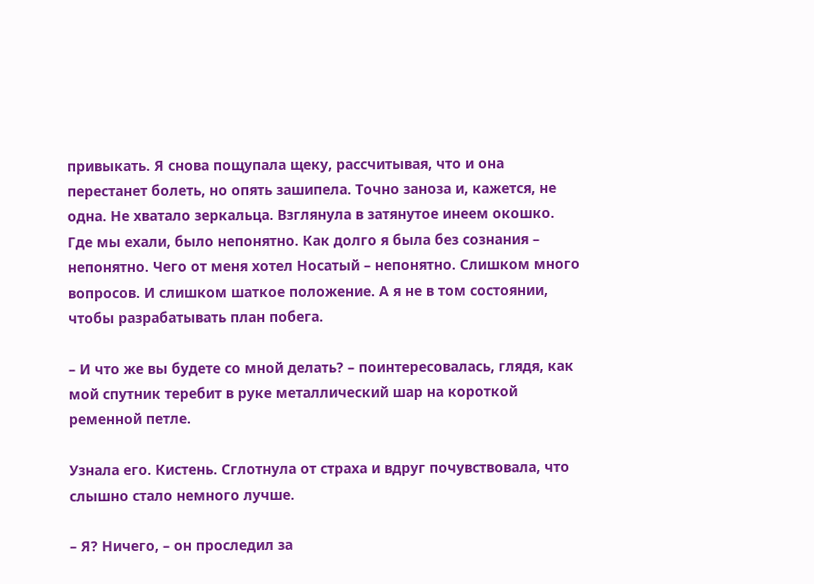привыкать. Я снова пощупала щеку, рассчитывая, что и она перестанет болеть, но опять зашипела. Точно заноза и, кажется, не одна. Не хватало зеркальца. Взглянула в затянутое инеем окошко. Где мы ехали, было непонятно. Как долго я была без сознания – непонятно. Чего от меня хотел Носатый – непонятно. Слишком много вопросов. И слишком шаткое положение. А я не в том состоянии, чтобы разрабатывать план побега.

– И что же вы будете со мной делать? – поинтересовалась, глядя, как мой спутник теребит в руке металлический шар на короткой ременной петле.

Узнала его. Кистень. Сглотнула от страха и вдруг почувствовала, что слышно стало немного лучше.

– Я? Ничего, – он проследил за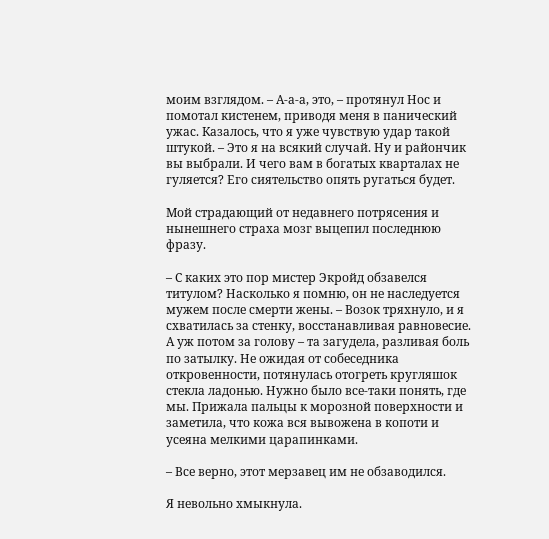моим взглядом. – А-а-а, это, – протянул Нос и помотал кистенем, приводя меня в панический ужас. Казалось, что я уже чувствую удар такой штукой. – Это я на всякий случай. Ну и райончик вы выбрали. И чего вам в богатых кварталах не гуляется? Его сиятельство опять ругаться будет.

Мой страдающий от недавнего потрясения и нынешнего страха мозг выцепил последнюю фразу.

– С каких это пор мистер Экройд обзавелся титулом? Насколько я помню, он не наследуется мужем после смерти жены. – Возок тряхнуло, и я схватилась за стенку, восстанавливая равновесие. А уж потом за голову – та загудела, разливая боль по затылку. Не ожидая от собеседника откровенности, потянулась отогреть кругляшок стекла ладонью. Нужно было все-таки понять, где мы. Прижала пальцы к морозной поверхности и заметила, что кожа вся вывожена в копоти и усеяна мелкими царапинками.

– Все верно, этот мерзавец им не обзаводился.

Я невольно хмыкнула.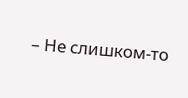– Не слишком-то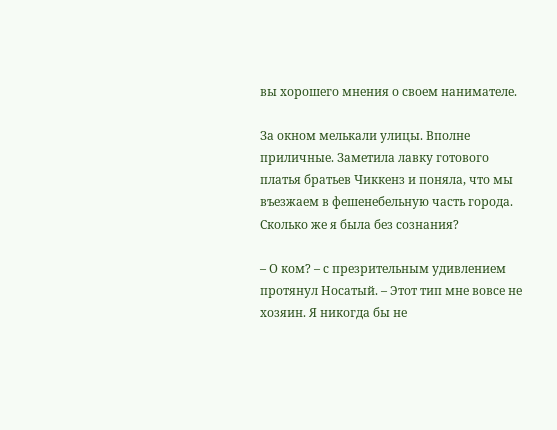вы хорошего мнения о своем нанимателе.

За окном мелькали улицы. Вполне приличные. Заметила лавку готового платья братьев Чиккенз и поняла, что мы въезжаем в фешенебельную часть города. Сколько же я была без сознания?

– О ком? – с презрительным удивлением протянул Носатый. – Этот тип мне вовсе не хозяин. Я никогда бы не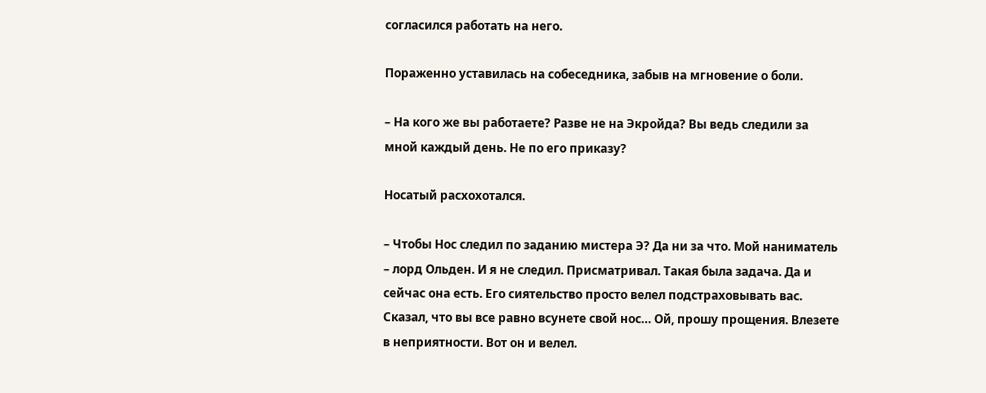согласился работать на него.

Пораженно уставилась на собеседника, забыв на мгновение о боли.

– На кого же вы работаете? Разве не на Экройда? Вы ведь следили за мной каждый день. Не по его приказу?

Носатый расхохотался.

– Чтобы Нос следил по заданию мистера Э? Да ни за что. Мой наниматель – лорд Ольден. И я не следил. Присматривал. Такая была задача. Да и сейчас она есть. Его сиятельство просто велел подстраховывать вас. Сказал, что вы все равно всунете свой нос… Ой, прошу прощения. Влезете в неприятности. Вот он и велел.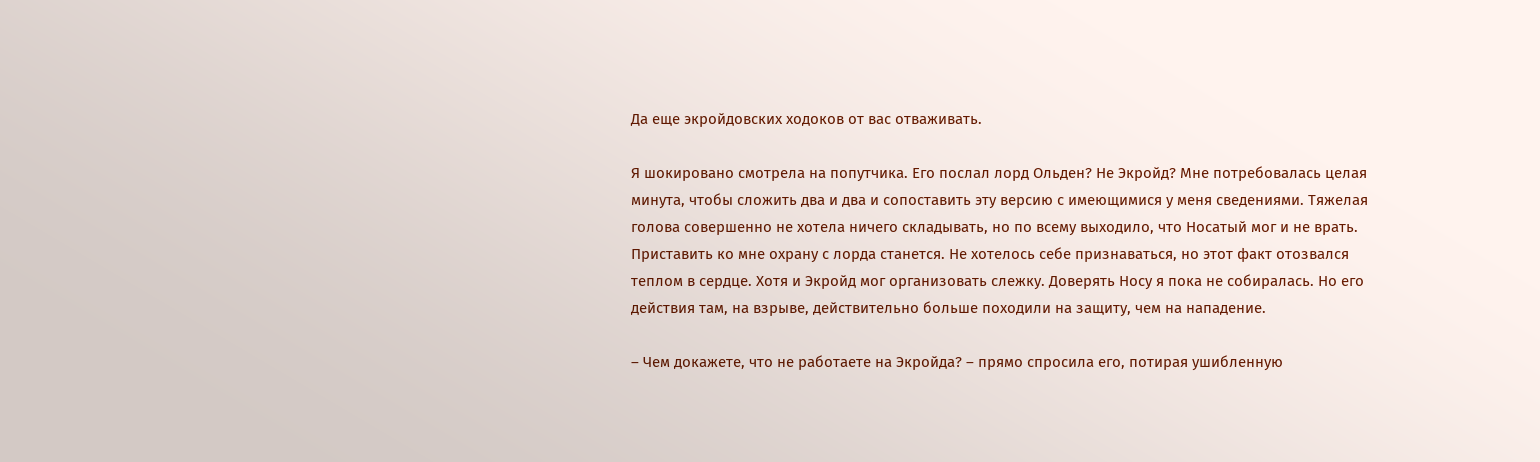Да еще экройдовских ходоков от вас отваживать.

Я шокировано смотрела на попутчика. Его послал лорд Ольден? Не Экройд? Мне потребовалась целая минута, чтобы сложить два и два и сопоставить эту версию с имеющимися у меня сведениями. Тяжелая голова совершенно не хотела ничего складывать, но по всему выходило, что Носатый мог и не врать. Приставить ко мне охрану с лорда станется. Не хотелось себе признаваться, но этот факт отозвался теплом в сердце. Хотя и Экройд мог организовать слежку. Доверять Носу я пока не собиралась. Но его действия там, на взрыве, действительно больше походили на защиту, чем на нападение.

– Чем докажете, что не работаете на Экройда? – прямо спросила его, потирая ушибленную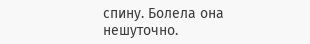спину. Болела она нешуточно.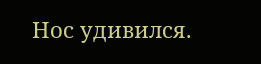Нос удивился.